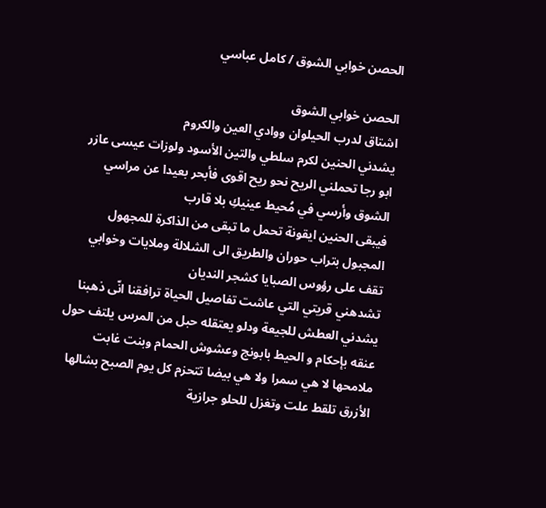الحصن خوابي الشوق / كامل عباسي

الحصن خوابي الشوق
اشتاق لدرب الحيلوان ووادي العين والكروم
يشدني الحنين لكرم سلطي والتين الأسود ولوزات عيسى عازر ابو رجا تحملني الريح نحو ريح اقوى فأبحر بعيدا عن مراسي الشوق وأرسي في مُحيط عينيكِ بلا قارب
فيبقى الحنين ايقونة تحمل ما تبقى من الذاكرة للمجهول المجبول بتراب حوران والطريق الى الشلالة وملايات وخوابي تقف على رؤوس الصبايا كشجر النديان
تشدهني قريتي التي عاشت تفاصيل الحياة ترافقنا انّى ذهبنا يشدني العطش للجيعة ودلو يعتقله حبل من المرس يلتف حول عنقه بإحكام و الحيط بابونج وعشوش الحمام وبنت غابت ملامحها لا هي سمرا ولا هي بيضا تتحزم كل يوم الصبح بشالها الأزرق تلقط علت وتغزل للحلو جرازية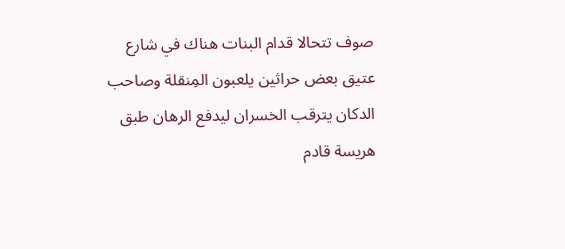صوف تتحالا قدام البنات هناك في شارع عتيق بعض حراثين يلعبون المِنقلة وصاحب الدكان يترقب الخسران ليدفع الرهان طبق هريسة قادم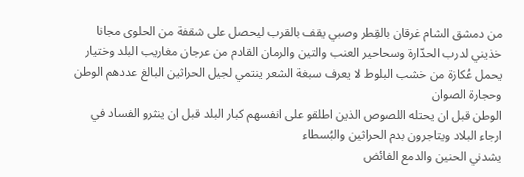من دمشق الشام غرقان بالقِطر وصبي يقف بالقرب ليحصل على شقفة من الحلوى مجانا
خذيني لدرب الحدّارة وسحاحير العنب والتين والرمان القادم من عرجان مغاريب البلد وختيار يحمل عُكازة من خشب البلوط لا يعرف سبغة الشعر ينتمي لجيل الحراثين البالغ عددهم الوطن وحجارة الصوان
الوطن قبل ان يحتله اللصوص الذين اطلقو على انفسهم كبار البلد قبل ان ينثرو الفساد في ارجاء البلاد ويتاجرون بدم الحراثين والبُسطاء
يشدني الحنين والدمع الفائض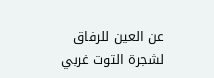عن العين للرفاق لشجرة التوت غربي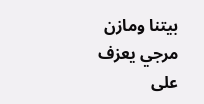بيتنا ومازن مرجي يعزف على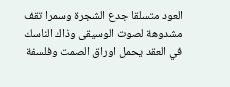العود متسلقا جدع الشجرة وسمرا تقف مشدوهة لصوت الوسيقى وذاك الناسك في العقد يحمل اوراق الصمت وفلسفة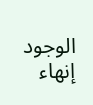الوجود
إنهاء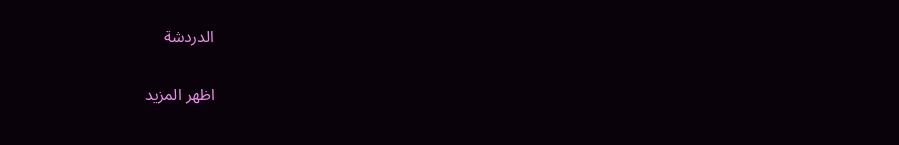الدردشة

اظهر المزيد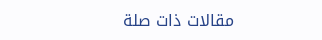مقالات ذات صلة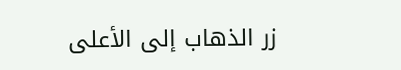زر الذهاب إلى الأعلى